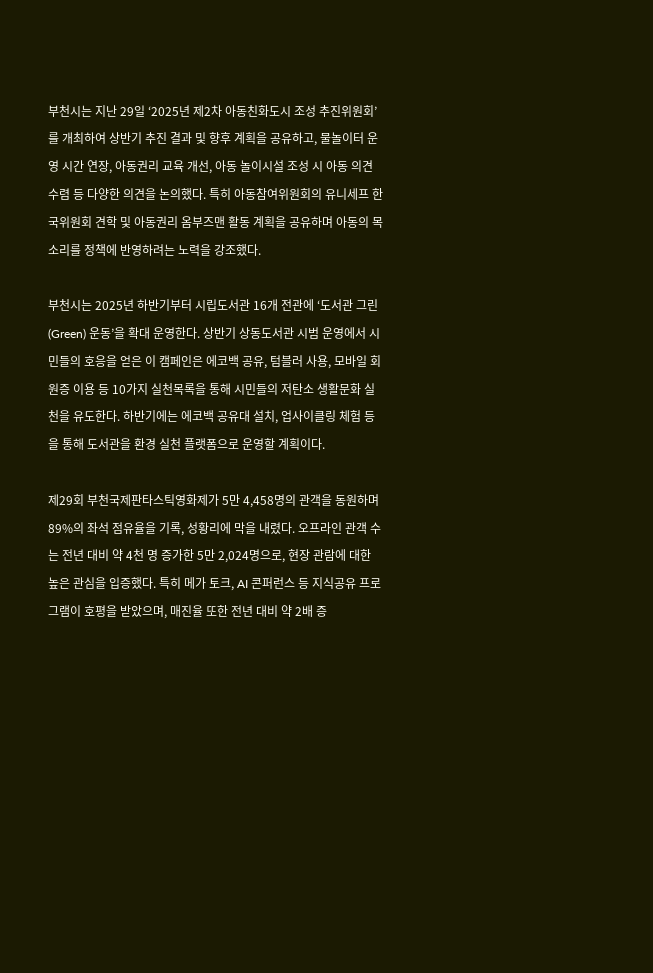부천시는 지난 29일 ‘2025년 제2차 아동친화도시 조성 추진위원회’를 개최하여 상반기 추진 결과 및 향후 계획을 공유하고, 물놀이터 운영 시간 연장, 아동권리 교육 개선, 아동 놀이시설 조성 시 아동 의견 수렴 등 다양한 의견을 논의했다. 특히 아동참여위원회의 유니세프 한국위원회 견학 및 아동권리 옴부즈맨 활동 계획을 공유하며 아동의 목소리를 정책에 반영하려는 노력을 강조했다.

부천시는 2025년 하반기부터 시립도서관 16개 전관에 ‘도서관 그린(Green) 운동’을 확대 운영한다. 상반기 상동도서관 시범 운영에서 시민들의 호응을 얻은 이 캠페인은 에코백 공유, 텀블러 사용, 모바일 회원증 이용 등 10가지 실천목록을 통해 시민들의 저탄소 생활문화 실천을 유도한다. 하반기에는 에코백 공유대 설치, 업사이클링 체험 등을 통해 도서관을 환경 실천 플랫폼으로 운영할 계획이다.

제29회 부천국제판타스틱영화제가 5만 4,458명의 관객을 동원하며 89%의 좌석 점유율을 기록, 성황리에 막을 내렸다. 오프라인 관객 수는 전년 대비 약 4천 명 증가한 5만 2,024명으로, 현장 관람에 대한 높은 관심을 입증했다. 특히 메가 토크, AI 콘퍼런스 등 지식공유 프로그램이 호평을 받았으며, 매진율 또한 전년 대비 약 2배 증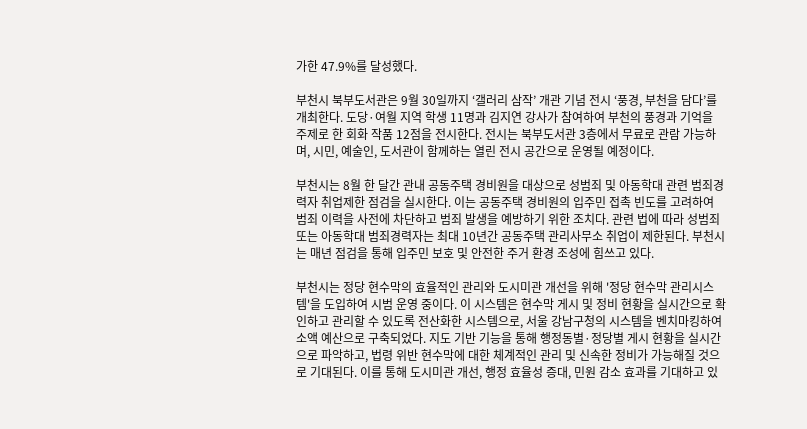가한 47.9%를 달성했다.

부천시 북부도서관은 9월 30일까지 ‘갤러리 삼작’ 개관 기념 전시 ‘풍경, 부천을 담다’를 개최한다. 도당·여월 지역 학생 11명과 김지연 강사가 참여하여 부천의 풍경과 기억을 주제로 한 회화 작품 12점을 전시한다. 전시는 북부도서관 3층에서 무료로 관람 가능하며, 시민, 예술인, 도서관이 함께하는 열린 전시 공간으로 운영될 예정이다.

부천시는 8월 한 달간 관내 공동주택 경비원을 대상으로 성범죄 및 아동학대 관련 범죄경력자 취업제한 점검을 실시한다. 이는 공동주택 경비원의 입주민 접촉 빈도를 고려하여 범죄 이력을 사전에 차단하고 범죄 발생을 예방하기 위한 조치다. 관련 법에 따라 성범죄 또는 아동학대 범죄경력자는 최대 10년간 공동주택 관리사무소 취업이 제한된다. 부천시는 매년 점검을 통해 입주민 보호 및 안전한 주거 환경 조성에 힘쓰고 있다.

부천시는 정당 현수막의 효율적인 관리와 도시미관 개선을 위해 '정당 현수막 관리시스템'을 도입하여 시범 운영 중이다. 이 시스템은 현수막 게시 및 정비 현황을 실시간으로 확인하고 관리할 수 있도록 전산화한 시스템으로, 서울 강남구청의 시스템을 벤치마킹하여 소액 예산으로 구축되었다. 지도 기반 기능을 통해 행정동별·정당별 게시 현황을 실시간으로 파악하고, 법령 위반 현수막에 대한 체계적인 관리 및 신속한 정비가 가능해질 것으로 기대된다. 이를 통해 도시미관 개선, 행정 효율성 증대, 민원 감소 효과를 기대하고 있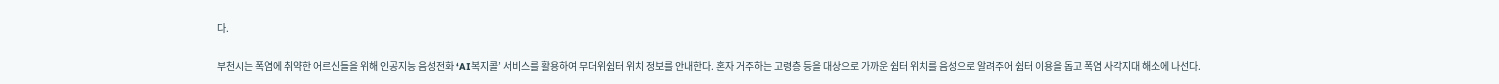다.

부천시는 폭염에 취약한 어르신들을 위해 인공지능 음성전화 ‘AI복지콜’ 서비스를 활용하여 무더위쉼터 위치 정보를 안내한다. 혼자 거주하는 고령층 등을 대상으로 가까운 쉼터 위치를 음성으로 알려주어 쉼터 이용을 돕고 폭염 사각지대 해소에 나선다.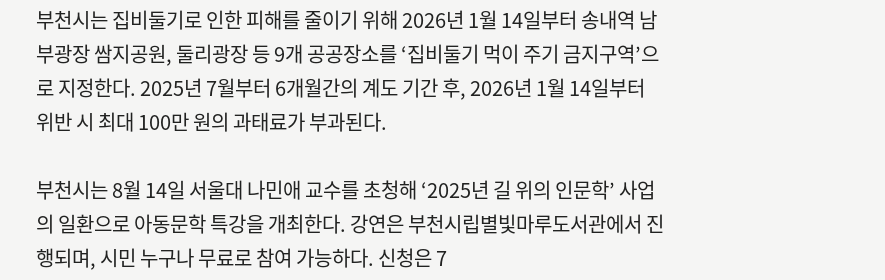부천시는 집비둘기로 인한 피해를 줄이기 위해 2026년 1월 14일부터 송내역 남부광장 쌈지공원, 둘리광장 등 9개 공공장소를 ‘집비둘기 먹이 주기 금지구역’으로 지정한다. 2025년 7월부터 6개월간의 계도 기간 후, 2026년 1월 14일부터 위반 시 최대 100만 원의 과태료가 부과된다.

부천시는 8월 14일 서울대 나민애 교수를 초청해 ‘2025년 길 위의 인문학’ 사업의 일환으로 아동문학 특강을 개최한다. 강연은 부천시립별빛마루도서관에서 진행되며, 시민 누구나 무료로 참여 가능하다. 신청은 7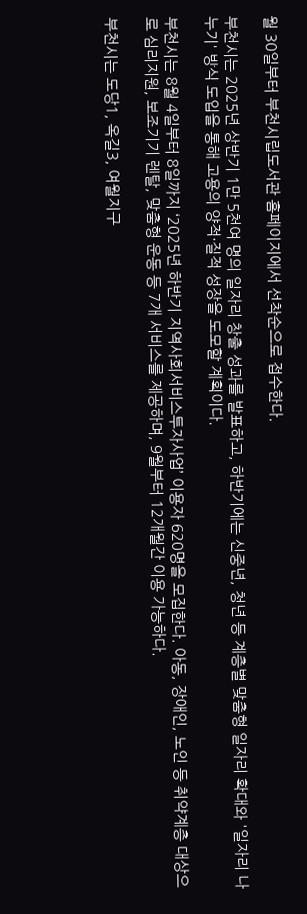월 30일부터 부천시립도서관 홈페이지에서 선착순으로 접수한다.

부천시는 2025년 상반기 1만 5천여 명의 일자리 창출 성과를 발표하고, 하반기에는 신중년, 청년 등 계층별 맞춤형 일자리 확대와 '일자리 나누기' 방식 도입을 통해 고용의 양적·질적 성장을 도모할 계획이다.

부천시는 8월 4일부터 8일까지 ‘2025년 하반기 지역사회서비스투자사업’ 이용자 620명을 모집한다. 아동, 장애인, 노인 등 취약계층 대상으로 심리지원, 보조기기 렌탈, 맞춤형 운동 등 7개 서비스를 제공하며, 9월부터 12개월간 이용 가능하다.

부천시는 도당1, 옥길3, 여월지구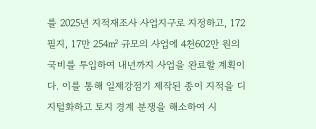를 2025년 지적재조사 사업지구로 지정하고, 172필지, 17만 254㎡ 규모의 사업에 4천602만 원의 국비를 투입하여 내년까지 사업을 완료할 계획이다. 이를 통해 일제강점기 제작된 종이 지적을 디지털화하고 토지 경계 분쟁을 해소하여 시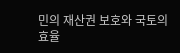민의 재산권 보호와 국토의 효율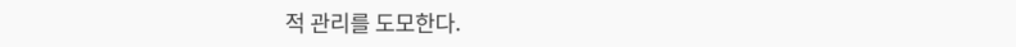적 관리를 도모한다.